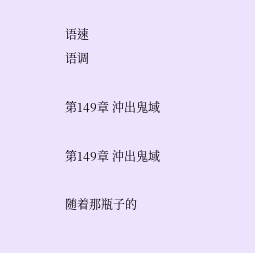语速
语调

第149章 沖出鬼域

第149章 沖出鬼域

随着那瓶子的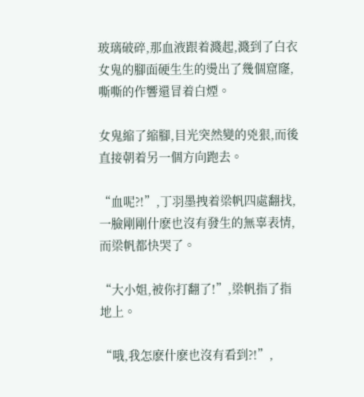玻璃破碎,那血液跟着濺起,濺到了白衣女鬼的腳面硬生生的燙出了幾個窟窿,嘶嘶的作響還冒着白煙。

女鬼縮了縮腳,目光突然變的兇狠,而後直接朝着另一個方向跑去。

“血呢?!”,丁羽墨拽着梁帆四處翻找,一臉剛剛什麽也沒有發生的無辜表情,而梁帆都快哭了。

“大小姐,被你打翻了!”,梁帆指了指地上。

“哦,我怎麽什麽也沒有看到?!”,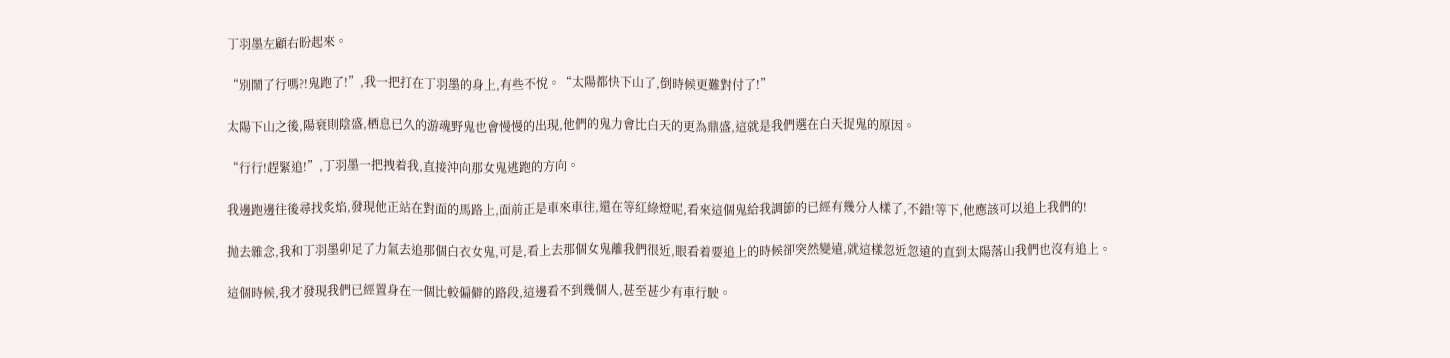丁羽墨左顧右盼起來。

“別鬧了行嗎?!鬼跑了!”,我一把打在丁羽墨的身上,有些不悅。“太陽都快下山了,倒時候更難對付了!”

太陽下山之後,陽衰則陰盛,栖息已久的游魂野鬼也會慢慢的出現,他們的鬼力會比白天的更為鼎盛,這就是我們選在白天捉鬼的原因。

“行行!趕緊追!”,丁羽墨一把拽着我,直接沖向那女鬼逃跑的方向。

我邊跑邊往後尋找炙焰,發現他正站在對面的馬路上,面前正是車來車往,還在等紅綠燈呢,看來這個鬼給我調節的已經有幾分人樣了,不錯!等下,他應該可以追上我們的!

抛去雜念,我和丁羽墨卯足了力氣去追那個白衣女鬼,可是,看上去那個女鬼離我們很近,眼看着要追上的時候卻突然變遠,就這樣忽近忽遠的直到太陽落山我們也沒有追上。

這個時候,我才發現我們已經置身在一個比較偏僻的路段,這邊看不到幾個人,甚至甚少有車行駛。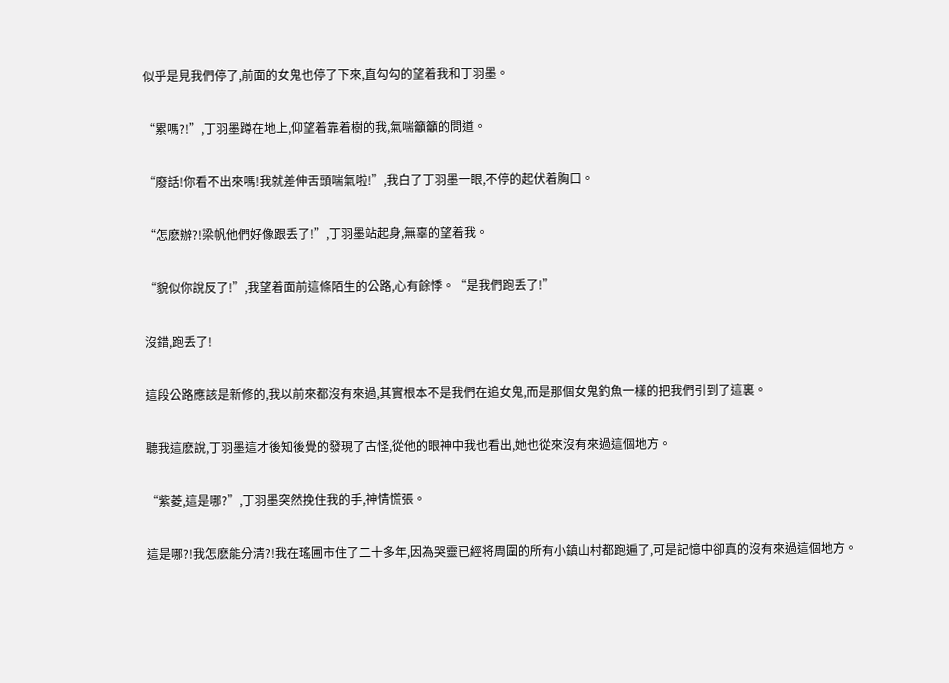似乎是見我們停了,前面的女鬼也停了下來,直勾勾的望着我和丁羽墨。

“累嗎?!”,丁羽墨蹲在地上,仰望着靠着樹的我,氣喘籲籲的問道。

“廢話!你看不出來嗎!我就差伸舌頭喘氣啦!”,我白了丁羽墨一眼,不停的起伏着胸口。

“怎麽辦?!梁帆他們好像跟丢了!”,丁羽墨站起身,無辜的望着我。

“貌似你說反了!”,我望着面前這條陌生的公路,心有餘悸。“是我們跑丢了!”

沒錯,跑丢了!

這段公路應該是新修的,我以前來都沒有來過,其實根本不是我們在追女鬼,而是那個女鬼釣魚一樣的把我們引到了這裏。

聽我這麽說,丁羽墨這才後知後覺的發現了古怪,從他的眼神中我也看出,她也從來沒有來過這個地方。

“紫菱,這是哪?”,丁羽墨突然挽住我的手,神情慌張。

這是哪?!我怎麽能分清?!我在瑤圃市住了二十多年,因為哭靈已經将周圍的所有小鎮山村都跑遍了,可是記憶中卻真的沒有來過這個地方。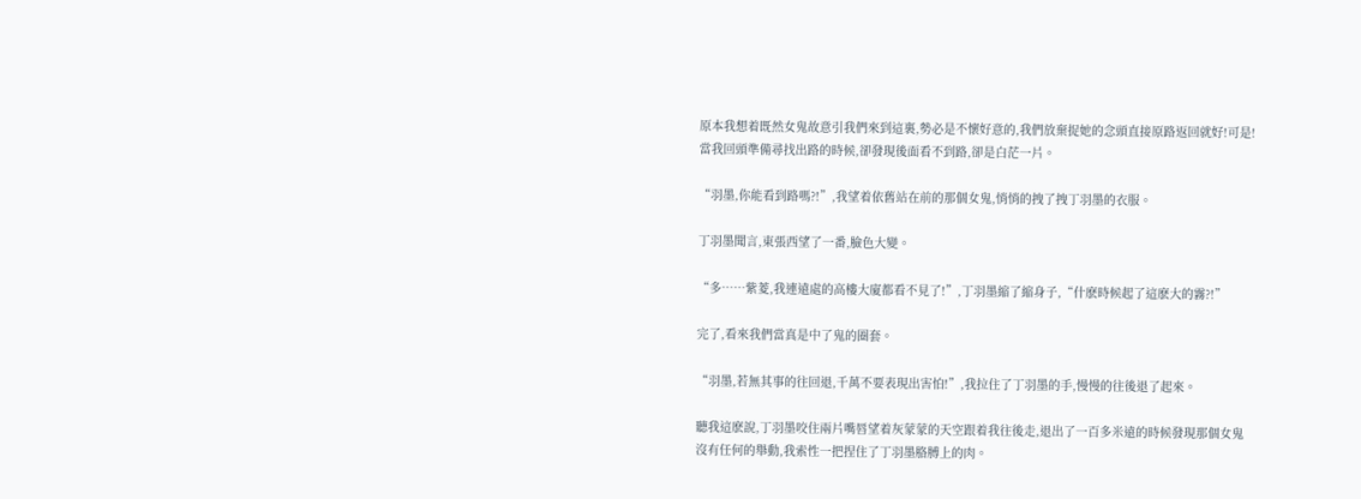原本我想着既然女鬼故意引我們來到這裏,勢必是不懷好意的,我們放棄捉她的念頭直接原路返回就好!可是!當我回頭準備尋找出路的時候,卻發現後面看不到路,卻是白茫一片。

“羽墨,你能看到路嗎?!”,我望着依舊站在前的那個女鬼,悄悄的拽了拽丁羽墨的衣服。

丁羽墨聞言,東張西望了一番,臉色大變。

“多……紫菱,我連遠處的高樓大廈都看不見了!”,丁羽墨縮了縮身子,“什麽時候起了這麽大的霧?!”

完了,看來我們當真是中了鬼的圈套。

“羽墨,若無其事的往回退,千萬不要表現出害怕!”,我拉住了丁羽墨的手,慢慢的往後退了起來。

聽我這麽說,丁羽墨咬住兩片嘴唇望着灰蒙蒙的天空跟着我往後走,退出了一百多米遠的時候發現那個女鬼沒有任何的舉動,我索性一把捏住了丁羽墨胳膊上的肉。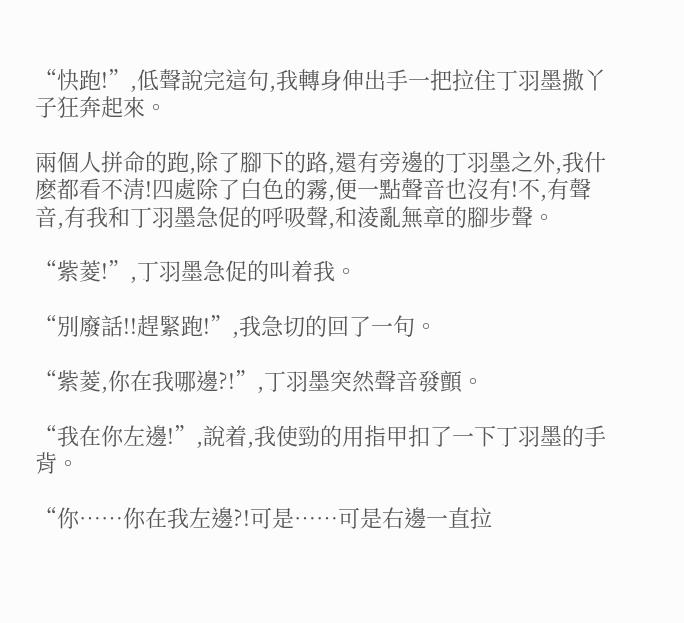“快跑!”,低聲說完這句,我轉身伸出手一把拉住丁羽墨撒丫子狂奔起來。

兩個人拼命的跑,除了腳下的路,還有旁邊的丁羽墨之外,我什麽都看不清!四處除了白色的霧,便一點聲音也沒有!不,有聲音,有我和丁羽墨急促的呼吸聲,和淩亂無章的腳步聲。

“紫菱!”,丁羽墨急促的叫着我。

“別廢話!!趕緊跑!”,我急切的回了一句。

“紫菱,你在我哪邊?!”,丁羽墨突然聲音發顫。

“我在你左邊!”,說着,我使勁的用指甲扣了一下丁羽墨的手背。

“你……你在我左邊?!可是……可是右邊一直拉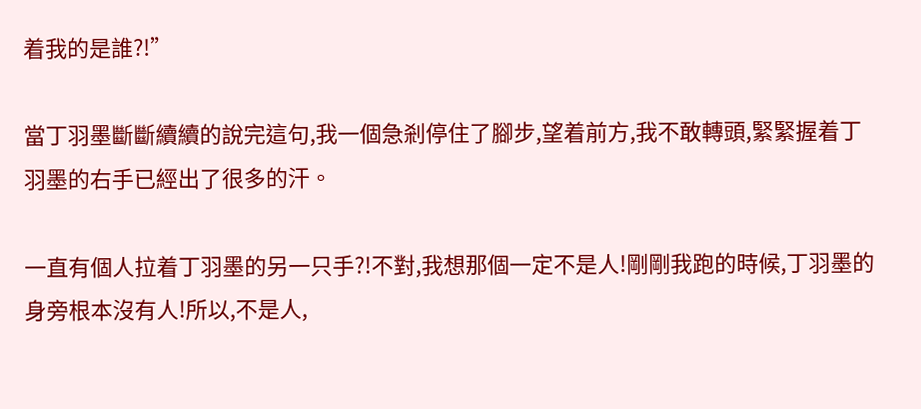着我的是誰?!”

當丁羽墨斷斷續續的說完這句,我一個急剎停住了腳步,望着前方,我不敢轉頭,緊緊握着丁羽墨的右手已經出了很多的汗。

一直有個人拉着丁羽墨的另一只手?!不對,我想那個一定不是人!剛剛我跑的時候,丁羽墨的身旁根本沒有人!所以,不是人,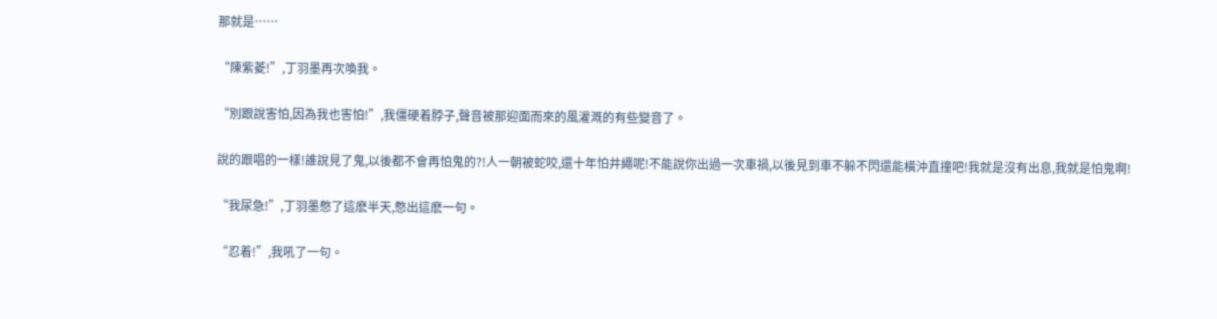那就是……

“陳紫菱!”,丁羽墨再次喚我。

“別跟說害怕,因為我也害怕!”,我僵硬着脖子,聲音被那迎面而來的風灌溉的有些變音了。

說的跟唱的一樣!誰說見了鬼,以後都不會再怕鬼的?!人一朝被蛇咬,還十年怕井繩呢!不能說你出過一次車禍,以後見到車不躲不閃還能橫沖直撞吧!我就是沒有出息,我就是怕鬼啊!

“我尿急!”,丁羽墨憋了這麽半天,憋出這麽一句。

“忍着!”,我吼了一句。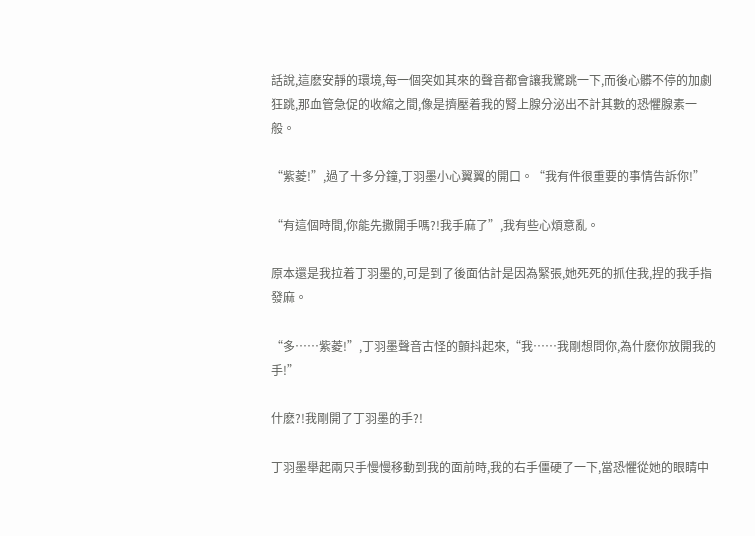話說,這麽安靜的環境,每一個突如其來的聲音都會讓我驚跳一下,而後心髒不停的加劇狂跳,那血管急促的收縮之間,像是擠壓着我的腎上腺分泌出不計其數的恐懼腺素一般。

“紫菱!”,過了十多分鐘,丁羽墨小心翼翼的開口。“我有件很重要的事情告訴你!”

“有這個時間,你能先撒開手嗎?!我手麻了”,我有些心煩意亂。

原本還是我拉着丁羽墨的,可是到了後面估計是因為緊張,她死死的抓住我,捏的我手指發麻。

“多……紫菱!”,丁羽墨聲音古怪的顫抖起來,“我……我剛想問你,為什麽你放開我的手!”

什麽?!我剛開了丁羽墨的手?!

丁羽墨舉起兩只手慢慢移動到我的面前時,我的右手僵硬了一下,當恐懼從她的眼睛中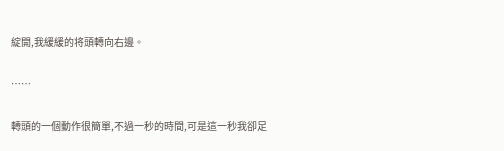綻開,我緩緩的将頭轉向右邊。

……

轉頭的一個動作很簡單,不過一秒的時間,可是這一秒我卻足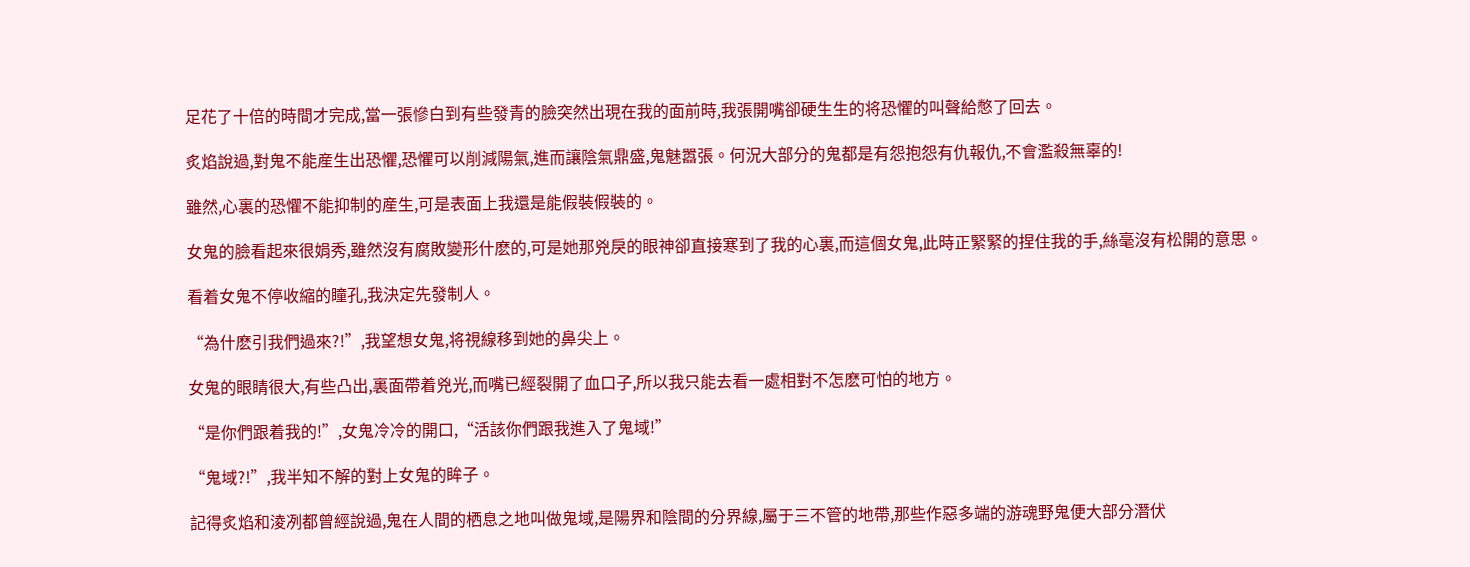足花了十倍的時間才完成,當一張慘白到有些發青的臉突然出現在我的面前時,我張開嘴卻硬生生的将恐懼的叫聲給憋了回去。

炙焰說過,對鬼不能産生出恐懼,恐懼可以削減陽氣,進而讓陰氣鼎盛,鬼魅嚣張。何況大部分的鬼都是有怨抱怨有仇報仇,不會濫殺無辜的!

雖然,心裏的恐懼不能抑制的産生,可是表面上我還是能假裝假裝的。

女鬼的臉看起來很娟秀,雖然沒有腐敗變形什麽的,可是她那兇戾的眼神卻直接寒到了我的心裏,而這個女鬼,此時正緊緊的捏住我的手,絲毫沒有松開的意思。

看着女鬼不停收縮的瞳孔,我決定先發制人。

“為什麽引我們過來?!”,我望想女鬼,将視線移到她的鼻尖上。

女鬼的眼睛很大,有些凸出,裏面帶着兇光,而嘴已經裂開了血口子,所以我只能去看一處相對不怎麽可怕的地方。

“是你們跟着我的!”,女鬼冷冷的開口,“活該你們跟我進入了鬼域!”

“鬼域?!”,我半知不解的對上女鬼的眸子。

記得炙焰和淩冽都曾經說過,鬼在人間的栖息之地叫做鬼域,是陽界和陰間的分界線,屬于三不管的地帶,那些作惡多端的游魂野鬼便大部分潛伏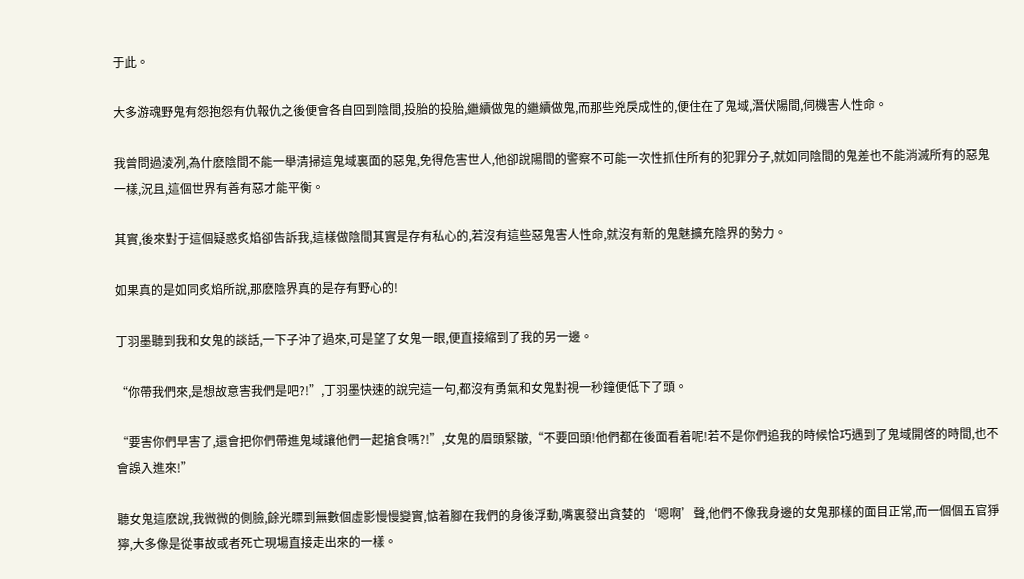于此。

大多游魂野鬼有怨抱怨有仇報仇之後便會各自回到陰間,投胎的投胎,繼續做鬼的繼續做鬼,而那些兇戾成性的,便住在了鬼域,潛伏陽間,伺機害人性命。

我曾問過淩冽,為什麽陰間不能一舉清掃這鬼域裏面的惡鬼,免得危害世人,他卻說陽間的警察不可能一次性抓住所有的犯罪分子,就如同陰間的鬼差也不能消滅所有的惡鬼一樣,況且,這個世界有善有惡才能平衡。

其實,後來對于這個疑惑炙焰卻告訴我,這樣做陰間其實是存有私心的,若沒有這些惡鬼害人性命,就沒有新的鬼魅擴充陰界的勢力。

如果真的是如同炙焰所說,那麽陰界真的是存有野心的!

丁羽墨聽到我和女鬼的談話,一下子沖了過來,可是望了女鬼一眼,便直接縮到了我的另一邊。

“你帶我們來,是想故意害我們是吧?!”,丁羽墨快速的說完這一句,都沒有勇氣和女鬼對視一秒鐘便低下了頭。

“要害你們早害了,還會把你們帶進鬼域讓他們一起搶食嗎?!”,女鬼的眉頭緊皺,“不要回頭!他們都在後面看着呢!若不是你們追我的時候恰巧遇到了鬼域開啓的時間,也不會誤入進來!”

聽女鬼這麽說,我微微的側臉,餘光瞟到無數個虛影慢慢變實,惦着腳在我們的身後浮動,嘴裏發出貪婪的‘嗯啊’聲,他們不像我身邊的女鬼那樣的面目正常,而一個個五官猙獰,大多像是從事故或者死亡現場直接走出來的一樣。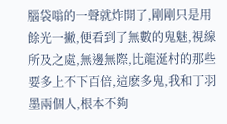腦袋嗡的一聲就炸開了,剛剛只是用餘光一撇,便看到了無數的鬼魅,視線所及之處,無邊無際,比龍涎村的那些要多上不下百倍,這麽多鬼,我和丁羽墨兩個人,根本不夠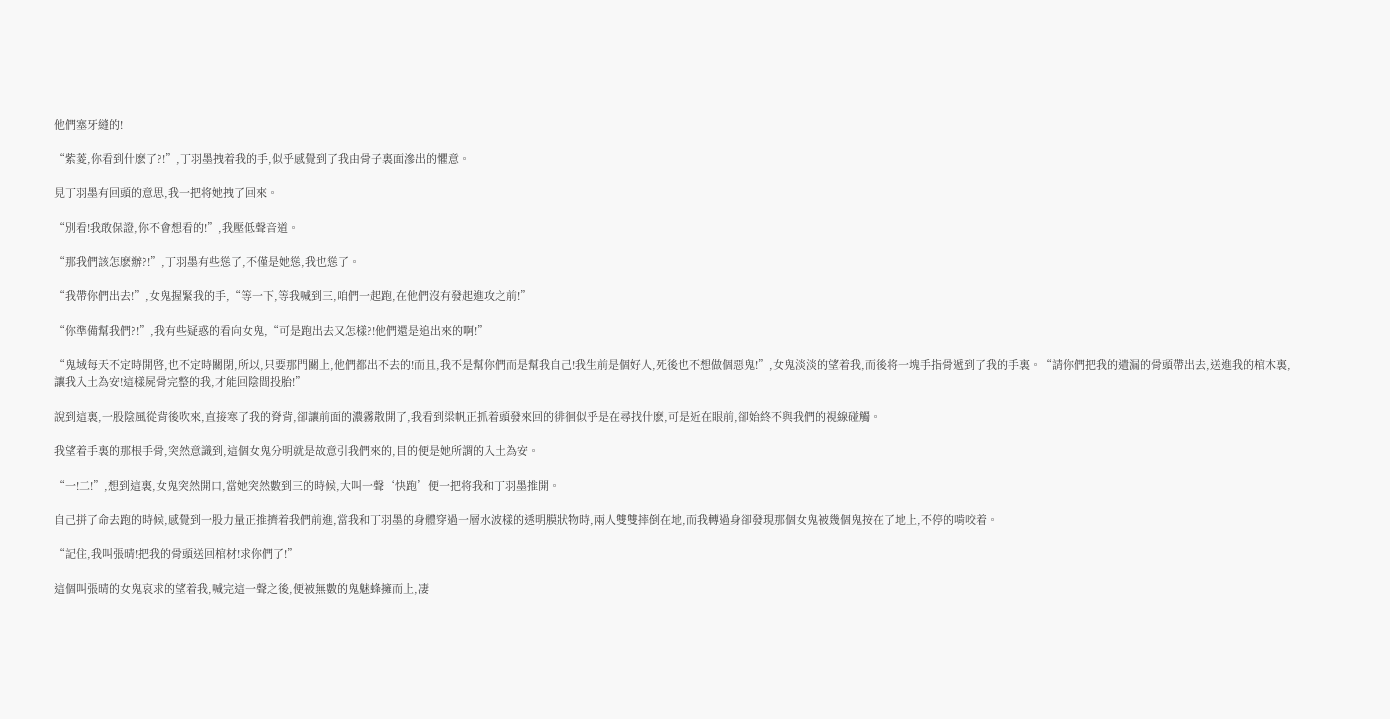他們塞牙縫的!

“紫菱,你看到什麽了?!”,丁羽墨拽着我的手,似乎感覺到了我由骨子裏面滲出的懼意。

見丁羽墨有回頭的意思,我一把将她拽了回來。

“別看!我敢保證,你不會想看的!”,我壓低聲音道。

“那我們該怎麽辦?!”,丁羽墨有些慫了,不僅是她慫,我也慫了。

“我帶你們出去!”,女鬼握緊我的手,“等一下,等我喊到三,咱們一起跑,在他們沒有發起進攻之前!”

“你準備幫我們?!”,我有些疑惑的看向女鬼,“可是跑出去又怎樣?!他們還是追出來的啊!”

“鬼域每天不定時開啓,也不定時關閉,所以,只要那門關上,他們都出不去的!而且,我不是幫你們而是幫我自己!我生前是個好人,死後也不想做個惡鬼!”,女鬼淡淡的望着我,而後将一塊手指骨遞到了我的手裏。“請你們把我的遺漏的骨頭帶出去,送進我的棺木裏,讓我入土為安!這樣屍骨完整的我,才能回陰間投胎!”

說到這裏,一股陰風從背後吹來,直接寒了我的脊背,卻讓前面的濃霧散開了,我看到梁帆正抓着頭發來回的徘徊似乎是在尋找什麽,可是近在眼前,卻始終不與我們的視線碰觸。

我望着手裏的那根手骨,突然意識到,這個女鬼分明就是故意引我們來的,目的便是她所謂的入土為安。

“一!二!”,想到這裏,女鬼突然開口,當她突然數到三的時候,大叫一聲‘快跑’便一把将我和丁羽墨推開。

自己拼了命去跑的時候,感覺到一股力量正推擠着我們前進,當我和丁羽墨的身體穿過一層水波樣的透明膜狀物時,兩人雙雙摔倒在地,而我轉過身卻發現那個女鬼被幾個鬼按在了地上,不停的啃咬着。

“記住,我叫張晴!把我的骨頭送回棺材!求你們了!”

這個叫張晴的女鬼哀求的望着我,喊完這一聲之後,便被無數的鬼魅蜂擁而上,凄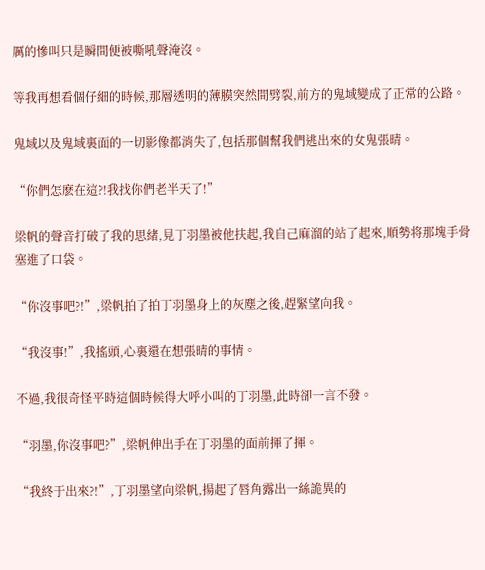厲的慘叫只是瞬間便被嘶吼聲淹沒。

等我再想看個仔細的時候,那層透明的薄膜突然間劈裂,前方的鬼域變成了正常的公路。

鬼域以及鬼域裏面的一切影像都消失了,包括那個幫我們逃出來的女鬼張晴。

“你們怎麽在這?!我找你們老半天了!”

梁帆的聲音打破了我的思緒,見丁羽墨被他扶起,我自己麻溜的站了起來,順勢将那塊手骨塞進了口袋。

“你沒事吧?!”,梁帆拍了拍丁羽墨身上的灰塵之後,趕緊望向我。

“我沒事!”,我搖頭,心裏還在想張晴的事情。

不過,我很奇怪平時這個時候得大呼小叫的丁羽墨,此時卻一言不發。

“羽墨,你沒事吧?”,梁帆伸出手在丁羽墨的面前揮了揮。

“我終于出來?!”,丁羽墨望向梁帆,揚起了唇角露出一絲詭異的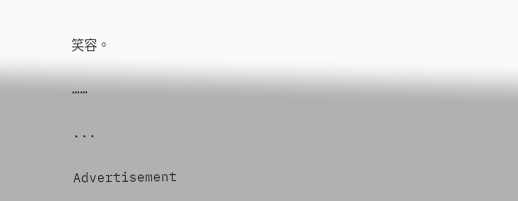笑容。

……

...

Advertisement